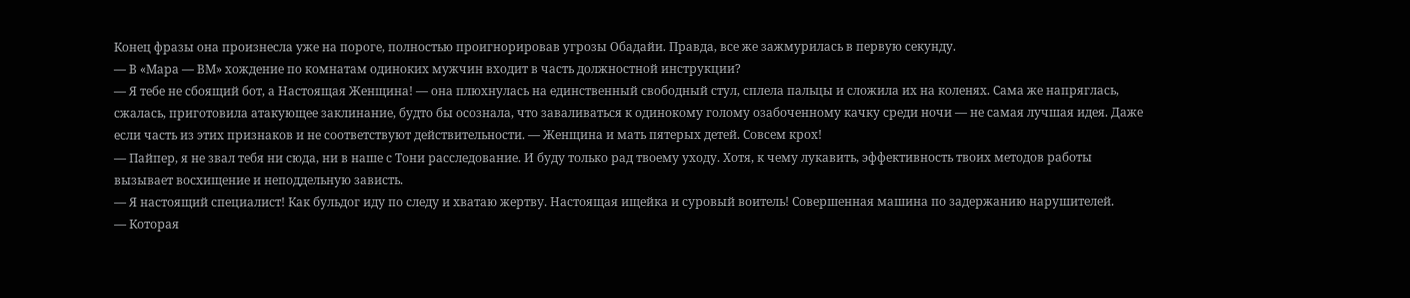Конец фразы она произнесла уже на пороге, полностью проигнорировав угрозы Обадайи. Правда, все же зажмурилась в первую секунду.
— В «Мара — ВМ» хождение по комнатам одиноких мужчин входит в часть должностной инструкции?
— Я тебе не сбоящий бот, а Настоящая Женщина! — она плюхнулась на единственный свободный стул, сплела пальцы и сложила их на коленях. Сама же напряглась, сжалась, приготовила атакующее заклинание, будто бы осознала, что заваливаться к одинокому голому озабоченному качку среди ночи — не самая лучшая идея. Даже если часть из этих признаков и не соответствуют действительности. — Женщина и мать пятерых детей. Совсем крох!
— Пайпер, я не звал тебя ни сюда, ни в наше с Тони расследование. И буду только рад твоему уходу. Хотя, к чему лукавить, эффективность твоих методов работы вызывает восхищение и неподдельную зависть.
— Я настоящий специалист! Как бульдог иду по следу и хватаю жертву. Настоящая ищейка и суровый воитель! Совершенная машина по задержанию нарушителей.
— Которая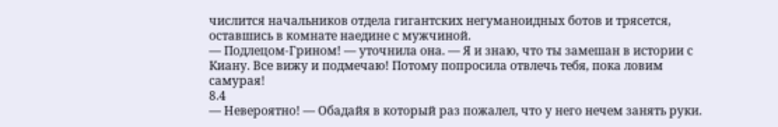числится начальников отдела гигантских негуманоидных ботов и трясется, оставшись в комнате наедине с мужчиной.
— Подлецом-Грином! — уточнила она. — Я и знаю, что ты замешан в истории с Киану. Все вижу и подмечаю! Потому попросила отвлечь тебя, пока ловим самурая!
8.4
— Невероятно! — Обадайя в который раз пожалел, что у него нечем занять руки.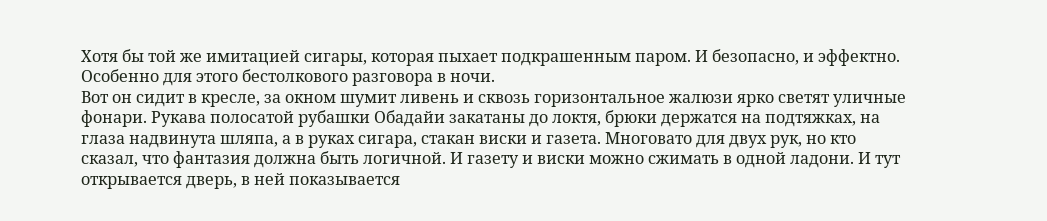Хотя бы той же имитацией сигары, которая пыхает подкрашенным паром. И безопасно, и эффектно. Особенно для этого бестолкового разговора в ночи.
Вот он сидит в кресле, за окном шумит ливень и сквозь горизонтальное жалюзи ярко светят уличные фонари. Рукава полосатой рубашки Обадайи закатаны до локтя, брюки держатся на подтяжках, на глаза надвинута шляпа, а в руках сигара, стакан виски и газета. Многовато для двух рук, но кто сказал, что фантазия должна быть логичной. И газету и виски можно сжимать в одной ладони. И тут открывается дверь, в ней показывается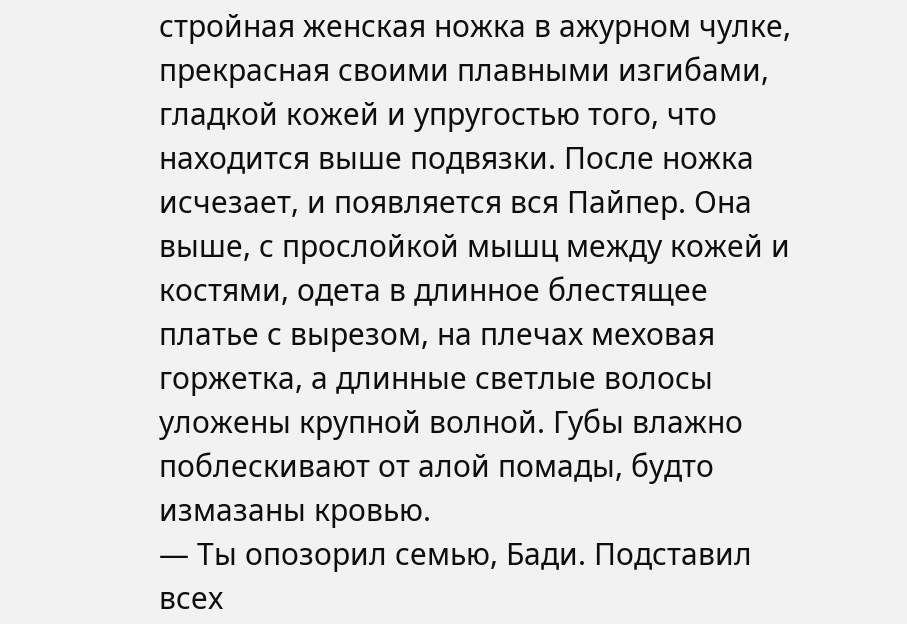стройная женская ножка в ажурном чулке, прекрасная своими плавными изгибами, гладкой кожей и упругостью того, что находится выше подвязки. После ножка исчезает, и появляется вся Пайпер. Она выше, с прослойкой мышц между кожей и костями, одета в длинное блестящее платье с вырезом, на плечах меховая горжетка, а длинные светлые волосы уложены крупной волной. Губы влажно поблескивают от алой помады, будто измазаны кровью.
— Ты опозорил семью, Бади. Подставил всех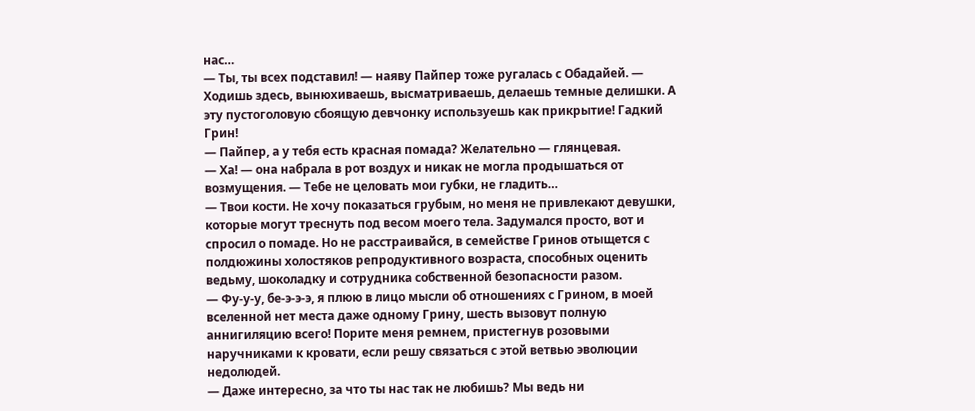нас…
— Ты, ты всех подставил! — наяву Пайпер тоже ругалась с Обадайей. — Ходишь здесь, вынюхиваешь, высматриваешь, делаешь темные делишки. А эту пустоголовую сбоящую девчонку используешь как прикрытие! Гадкий Грин!
— Пайпер, а у тебя есть красная помада? Желательно — глянцевая.
— Ха! — она набрала в рот воздух и никак не могла продышаться от возмущения. — Тебе не целовать мои губки, не гладить…
— Твои кости. Не хочу показаться грубым, но меня не привлекают девушки, которые могут треснуть под весом моего тела. Задумался просто, вот и спросил о помаде. Но не расстраивайся, в семействе Гринов отыщется с полдюжины холостяков репродуктивного возраста, способных оценить ведьму, шоколадку и сотрудника собственной безопасности разом.
— Фу-у-у, бе-э-э-э, я плюю в лицо мысли об отношениях с Грином, в моей вселенной нет места даже одному Грину, шесть вызовут полную аннигиляцию всего! Порите меня ремнем, пристегнув розовыми наручниками к кровати, если решу связаться с этой ветвью эволюции недолюдей.
— Даже интересно, за что ты нас так не любишь? Мы ведь ни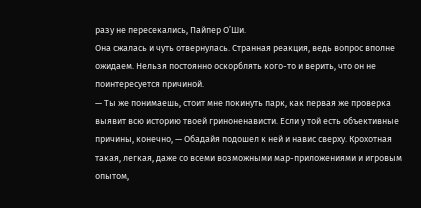разу не пересекались, Пайпер О’Ши.
Она сжалась и чуть отвернулась. Странная реакция, ведь вопрос вполне ожидаем. Нельзя постоянно оскорблять кого-то и верить, что он не поинтересуется причиной.
— Ты же понимаешь, стоит мне покинуть парк, как первая же проверка выявит всю историю твоей гриноненависти. Если у той есть объективные причины, конечно, — Обадайя подошел к ней и навис сверху. Крохотная такая, легкая, даже со всеми возможными мар-приложениями и игровым опытом,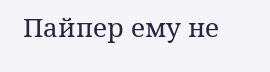Пайпер ему не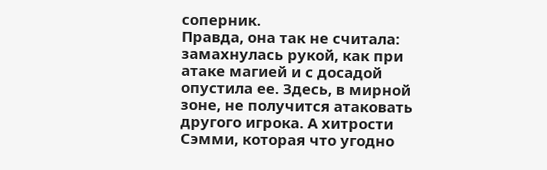соперник.
Правда, она так не считала: замахнулась рукой, как при атаке магией и с досадой опустила ее. Здесь, в мирной зоне, не получится атаковать другого игрока. А хитрости Сэмми, которая что угодно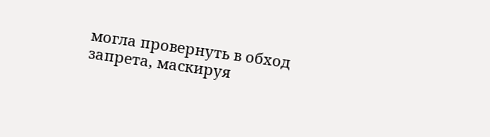могла провернуть в обход запрета, маскируя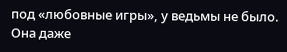под «любовные игры», у ведьмы не было. Она даже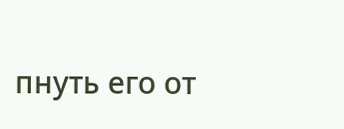пнуть его от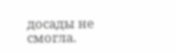досады не смогла.